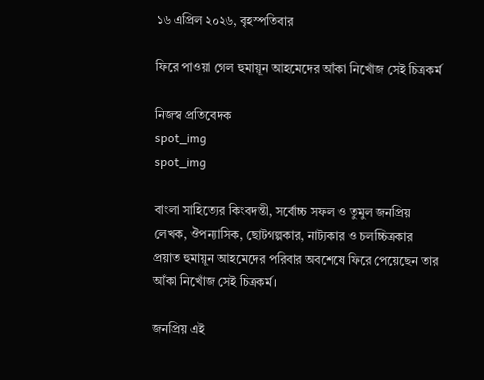১৬ এপ্রিল ২০২৬, বৃহস্পতিবার

ফিরে পাওয়া গেল হুমায়ূন আহমেদের আঁকা নিখোঁজ সেই চিত্রকর্ম

নিজস্ব প্রতিবেদক
spot_img
spot_img

বাংলা সাহিত্যের কিংবদন্তী, সর্বোচ্চ সফল ও তুমুল জনপ্রিয় লেখক, ঔপন্যাসিক, ছোটগল্পকার, নাট্যকার ও চলচ্চিত্রকার প্রয়াত হুমায়ূন আহমেদের পরিবার অবশেষে ফিরে পেয়েছেন তার আঁকা নিখোঁজ সেই চিত্রকর্ম।

জনপ্রিয় এই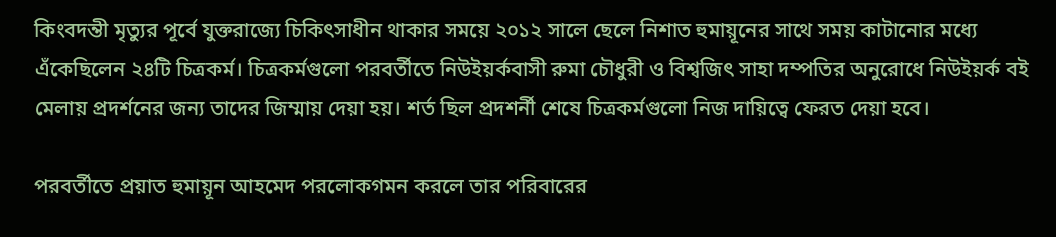কিংবদন্তী মৃত্যুর পূর্বে যুক্তরাজ্যে চিকিৎসাধীন থাকার সময়ে ২০১২ সালে ছেলে নিশাত হুমায়ূনের সাথে সময় কাটানোর মধ্যে এঁকেছিলেন ২৪টি চিত্রকর্ম। চিত্রকর্মগুলো পরবর্তীতে নিউইয়র্কবাসী রুমা চৌধুরী ও বিশ্বজিৎ সাহা দম্পতির অনুরোধে নিউইয়র্ক বই মেলায় প্রদর্শনের জন্য তাদের জিম্মায় দেয়া হয়। শর্ত ছিল প্রদশর্নী শেষে চিত্রকর্মগুলো নিজ দায়িত্বে ফেরত দেয়া হবে।

পরবর্তীতে প্রয়াত হুমায়ূন আহমেদ পরলোকগমন করলে তার পরিবারের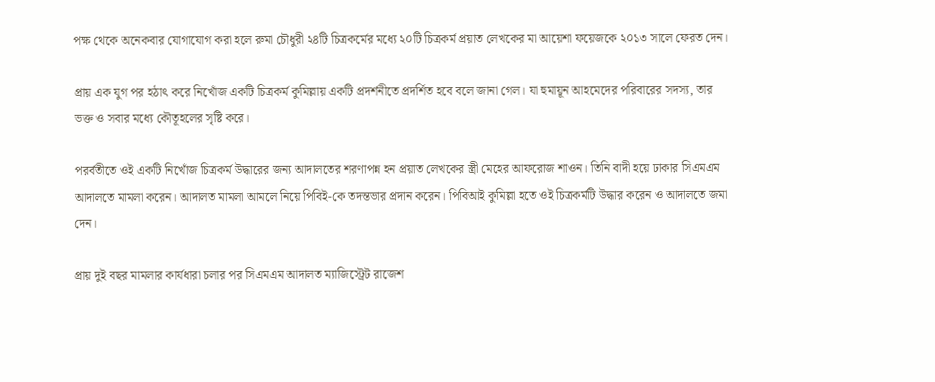পক্ষ থেকে অনেকবার যোগাযোগ করা হলে রুমা চৌধুরী ২৪টি চিত্রকর্মের মধ্যে ২০টি চিত্রকর্ম প্রয়াত লেখকের মা আয়েশা ফয়েজকে ২০১৩ সালে ফেরত দেন।

প্রায় এক যুগ পর হঠাৎ করে নিখোঁজ একটি চিত্রকর্ম কুমিল্লায় একটি প্রদর্শনীতে প্রদর্শিত হবে বলে জানা গেল। যা হুমায়ূন আহমেদের পরিবারের সদস্য, তার ভক্ত ও সবার মধ্যে কৌতূহলের সৃষ্টি করে।

পরর্বতীতে ওই একটি নিখোঁজ চিত্রকর্ম উদ্ধারের জন্য আদালতের শরণাপন্ন হন প্রয়াত লেখকের স্ত্রী মেহের আফরোজ শাওন। তিনি বাদী হয়ে ঢাকার সিএমএম আদালতে মামলা করেন। আদালত মামলা আমলে নিয়ে পিবিই-কে তদন্তভার প্রদান করেন। পিবিআই কুমিল্লা হতে ওই চিত্রকর্মটি উদ্ধার করেন ও আদালতে জমা দেন।

প্রায় দুই বছর মামলার কার্যধারা চলার পর সিএমএম আদালত ম্যাজিস্ট্রেট রাজেশ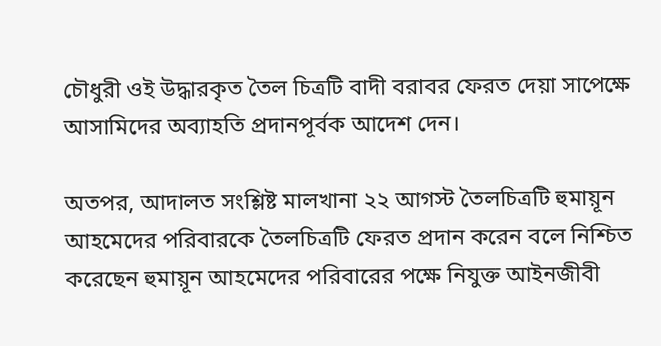চৌধুরী ওই উদ্ধারকৃত তৈল চিত্রটি বাদী বরাবর ফেরত দেয়া সাপেক্ষে আসামিদের অব্যাহতি প্রদানপূর্বক আদেশ দেন।

অতপর, আদালত সংশ্লিষ্ট মালখানা ২২ আগস্ট তৈলচিত্রটি হুমায়ূন আহমেদের পরিবারকে তৈলচিত্রটি ফেরত প্রদান করেন বলে নিশ্চিত করেছেন হুমায়ূন আহমেদের পরিবারের পক্ষে নিযুক্ত আইনজীবী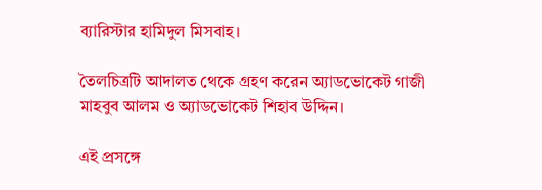ব্যারিস্টার হামিদুল মিসবাহ।

তৈলচিত্রটি আদালত থেকে গ্রহণ করেন অ্যাডভোকেট গাজী মাহবুব আলম ও অ্যাডভোকেট শিহাব উদ্দিন।

এই প্রসঙ্গে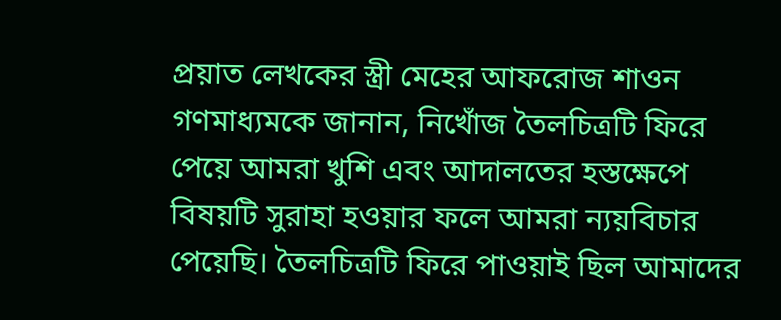প্রয়াত লেখকের স্ত্রী মেহের আফরোজ শাওন গণমাধ্যমকে জানান, নিখোঁজ তৈলচিত্রটি ফিরে পেয়ে আমরা খুশি এবং আদালতের হস্তক্ষেপে বিষয়টি সুরাহা হওয়ার ফলে আমরা ন্যয়বিচার পেয়েছি। তৈলচিত্রটি ফিরে পাওয়াই ছিল আমাদের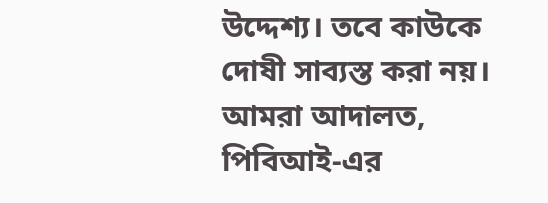উদ্দেশ্য। তবে কাউকে দোষী সাব্যস্ত করা নয়। আমরা আদালত, পিবিআই-এর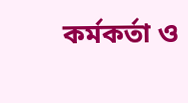কর্মকর্তা ও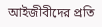আইজীবীদের প্রতি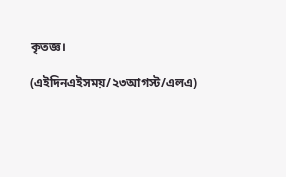কৃতজ্ঞ।

(এইদিনএইসময়/২৩আগস্ট/এলএ)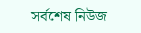সর্বশেষ নিউজ